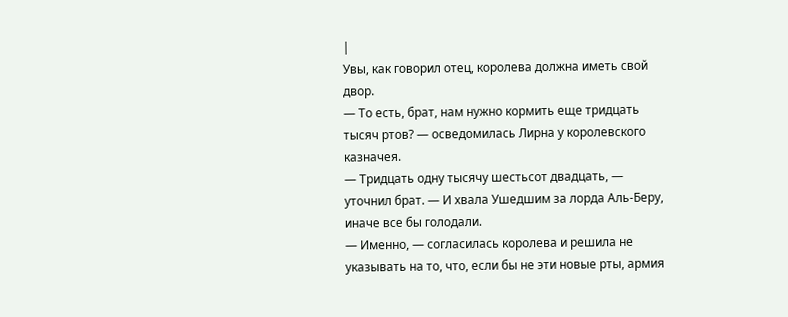|
Увы, как говорил отец, королева должна иметь свой двор.
— То есть, брат, нам нужно кормить еще тридцать тысяч ртов? — осведомилась Лирна у королевского казначея.
— Тридцать одну тысячу шестьсот двадцать, — уточнил брат. — И хвала Ушедшим за лорда Аль-Беру, иначе все бы голодали.
— Именно, — согласилась королева и решила не указывать на то, что, если бы не эти новые рты, армия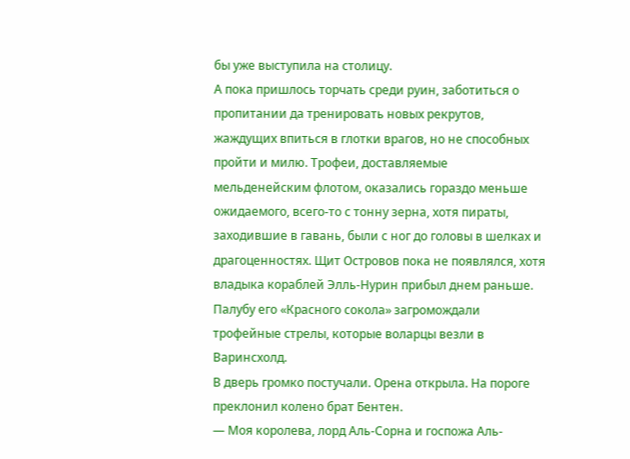бы уже выступила на столицу.
А пока пришлось торчать среди руин, заботиться о пропитании да тренировать новых рекрутов, жаждущих впиться в глотки врагов, но не способных пройти и милю. Трофеи, доставляемые мельденейским флотом, оказались гораздо меньше ожидаемого, всего-то с тонну зерна, хотя пираты, заходившие в гавань, были с ног до головы в шелках и драгоценностях. Щит Островов пока не появлялся, хотя владыка кораблей Элль-Нурин прибыл днем раньше. Палубу его «Красного сокола» загромождали трофейные стрелы, которые воларцы везли в Варинсхолд.
В дверь громко постучали. Орена открыла. На пороге преклонил колено брат Бентен.
— Моя королева, лорд Аль-Сорна и госпожа Аль-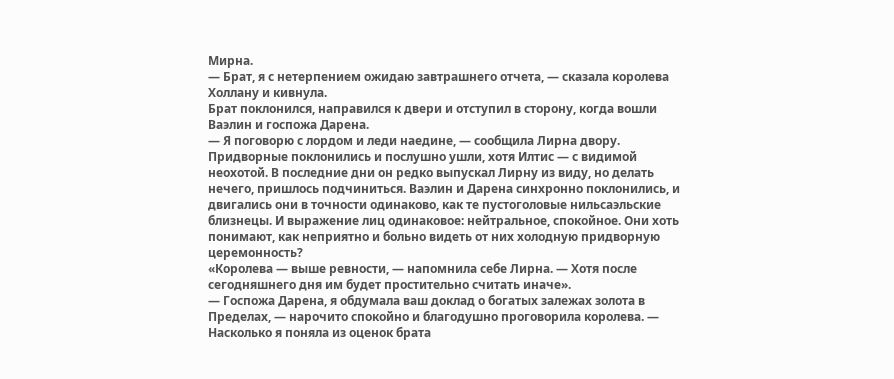Мирна.
— Брат, я с нетерпением ожидаю завтрашнего отчета, — сказала королева Холлану и кивнула.
Брат поклонился, направился к двери и отступил в сторону, когда вошли Ваэлин и госпожа Дарена.
— Я поговорю с лордом и леди наедине, — сообщила Лирна двору.
Придворные поклонились и послушно ушли, хотя Илтис — с видимой неохотой. В последние дни он редко выпускал Лирну из виду, но делать нечего, пришлось подчиниться. Ваэлин и Дарена синхронно поклонились, и двигались они в точности одинаково, как те пустоголовые нильсаэльские близнецы. И выражение лиц одинаковое: нейтральное, спокойное. Они хоть понимают, как неприятно и больно видеть от них холодную придворную церемонность?
«Королева — выше ревности, — напомнила себе Лирна. — Хотя после сегодняшнего дня им будет простительно считать иначе».
— Госпожа Дарена, я обдумала ваш доклад о богатых залежах золота в Пределах, — нарочито спокойно и благодушно проговорила королева. — Насколько я поняла из оценок брата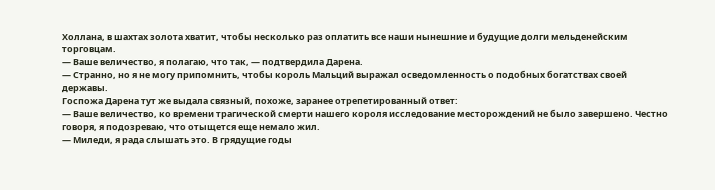Холлана, в шахтах золота хватит, чтобы несколько раз оплатить все наши нынешние и будущие долги мельденейским торговцам.
— Ваше величество, я полагаю, что так, — подтвердила Дарена.
— Странно, но я не могу припомнить, чтобы король Мальций выражал осведомленность о подобных богатствах своей державы.
Госпожа Дарена тут же выдала связный, похоже, заранее отрепетированный ответ:
— Ваше величество, ко времени трагической смерти нашего короля исследование месторождений не было завершено. Честно говоря, я подозреваю, что отыщется еще немало жил.
— Миледи, я рада слышать это. В грядущие годы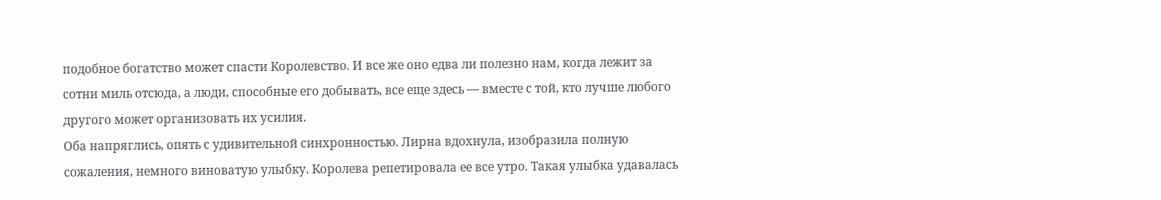подобное богатство может спасти Королевство. И все же оно едва ли полезно нам, когда лежит за сотни миль отсюда, а люди, способные его добывать, все еще здесь — вместе с той, кто лучше любого другого может организовать их усилия.
Оба напряглись, опять с удивительной синхронностью. Лирна вдохнула, изобразила полную сожаления, немного виноватую улыбку. Королева репетировала ее все утро. Такая улыбка удавалась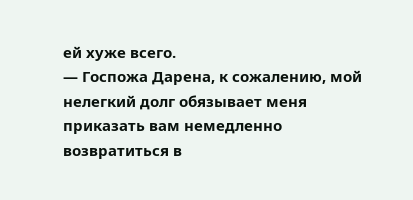ей хуже всего.
— Госпожа Дарена, к сожалению, мой нелегкий долг обязывает меня приказать вам немедленно возвратиться в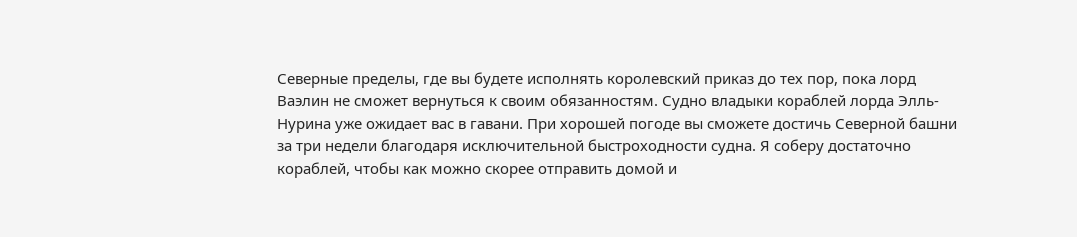Северные пределы, где вы будете исполнять королевский приказ до тех пор, пока лорд Ваэлин не сможет вернуться к своим обязанностям. Судно владыки кораблей лорда Элль-Нурина уже ожидает вас в гавани. При хорошей погоде вы сможете достичь Северной башни за три недели благодаря исключительной быстроходности судна. Я соберу достаточно кораблей, чтобы как можно скорее отправить домой и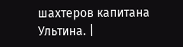шахтеров капитана Ультина. |